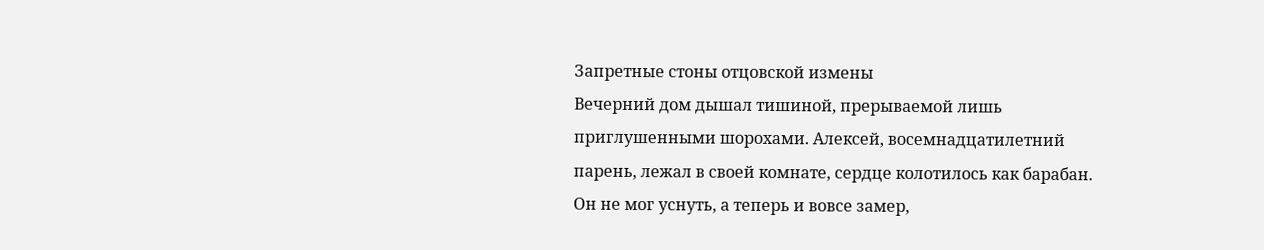Запретные стоны отцовской измены
Вечерний дом дышал тишиной, прерываемой лишь приглушенными шорохами. Алексей, восемнадцатилетний парень, лежал в своей комнате, сердце колотилось как барабан. Он не мог уснуть, а теперь и вовсе замер,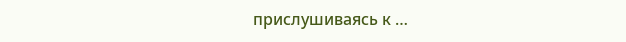прислушиваясь к …